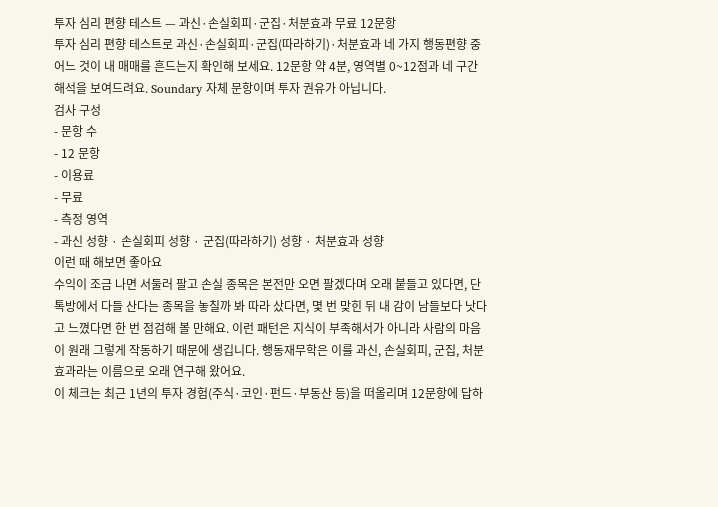투자 심리 편향 테스트 — 과신·손실회피·군집·처분효과 무료 12문항
투자 심리 편향 테스트로 과신·손실회피·군집(따라하기)·처분효과 네 가지 행동편향 중 어느 것이 내 매매를 흔드는지 확인해 보세요. 12문항 약 4분, 영역별 0~12점과 네 구간 해석을 보여드려요. Soundary 자체 문항이며 투자 권유가 아닙니다.
검사 구성
- 문항 수
- 12 문항
- 이용료
- 무료
- 측정 영역
- 과신 성향 · 손실회피 성향 · 군집(따라하기) 성향 · 처분효과 성향
이런 때 해보면 좋아요
수익이 조금 나면 서둘러 팔고 손실 종목은 본전만 오면 팔겠다며 오래 붙들고 있다면, 단톡방에서 다들 산다는 종목을 놓칠까 봐 따라 샀다면, 몇 번 맞힌 뒤 내 감이 남들보다 낫다고 느꼈다면 한 번 점검해 볼 만해요. 이런 패턴은 지식이 부족해서가 아니라 사람의 마음이 원래 그렇게 작동하기 때문에 생깁니다. 행동재무학은 이를 과신, 손실회피, 군집, 처분효과라는 이름으로 오래 연구해 왔어요.
이 체크는 최근 1년의 투자 경험(주식·코인·펀드·부동산 등)을 떠올리며 12문항에 답하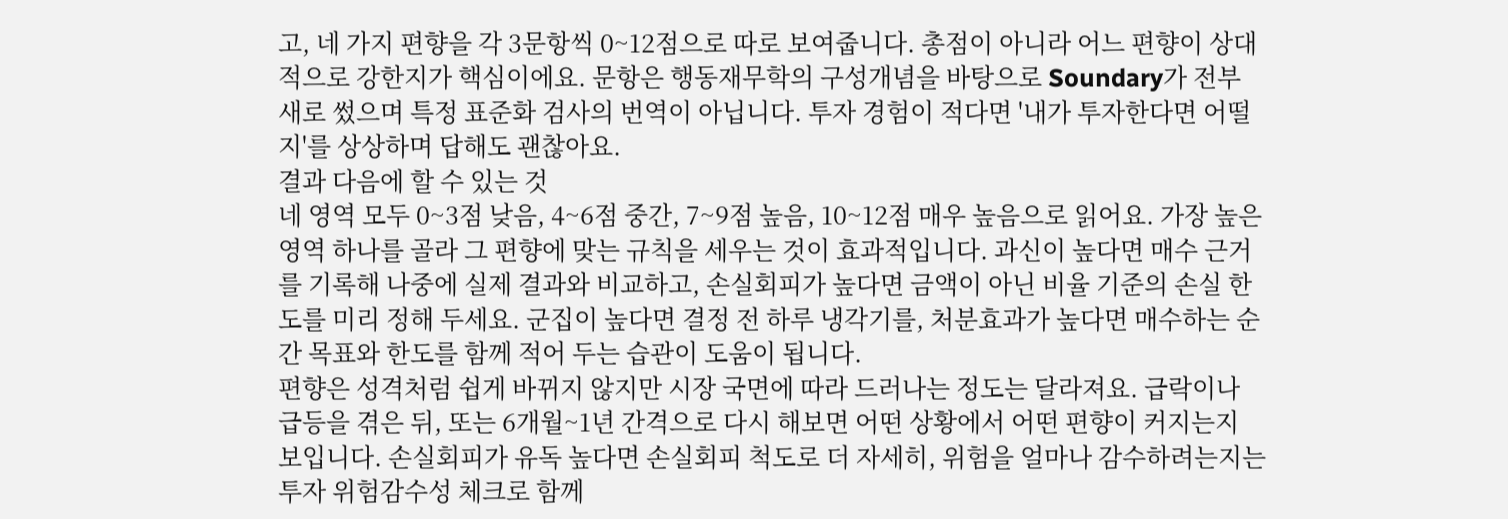고, 네 가지 편향을 각 3문항씩 0~12점으로 따로 보여줍니다. 총점이 아니라 어느 편향이 상대적으로 강한지가 핵심이에요. 문항은 행동재무학의 구성개념을 바탕으로 Soundary가 전부 새로 썼으며 특정 표준화 검사의 번역이 아닙니다. 투자 경험이 적다면 '내가 투자한다면 어떨지'를 상상하며 답해도 괜찮아요.
결과 다음에 할 수 있는 것
네 영역 모두 0~3점 낮음, 4~6점 중간, 7~9점 높음, 10~12점 매우 높음으로 읽어요. 가장 높은 영역 하나를 골라 그 편향에 맞는 규칙을 세우는 것이 효과적입니다. 과신이 높다면 매수 근거를 기록해 나중에 실제 결과와 비교하고, 손실회피가 높다면 금액이 아닌 비율 기준의 손실 한도를 미리 정해 두세요. 군집이 높다면 결정 전 하루 냉각기를, 처분효과가 높다면 매수하는 순간 목표와 한도를 함께 적어 두는 습관이 도움이 됩니다.
편향은 성격처럼 쉽게 바뀌지 않지만 시장 국면에 따라 드러나는 정도는 달라져요. 급락이나 급등을 겪은 뒤, 또는 6개월~1년 간격으로 다시 해보면 어떤 상황에서 어떤 편향이 커지는지 보입니다. 손실회피가 유독 높다면 손실회피 척도로 더 자세히, 위험을 얼마나 감수하려는지는 투자 위험감수성 체크로 함께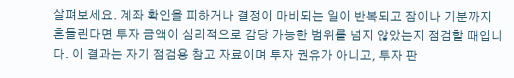살펴보세요. 계좌 확인을 피하거나 결정이 마비되는 일이 반복되고 잠이나 기분까지 흔들린다면 투자 금액이 심리적으로 감당 가능한 범위를 넘지 않았는지 점검할 때입니다. 이 결과는 자기 점검용 참고 자료이며 투자 권유가 아니고, 투자 판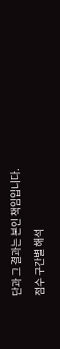단과 그 결과는 본인 책임입니다.
점수 구간별 해석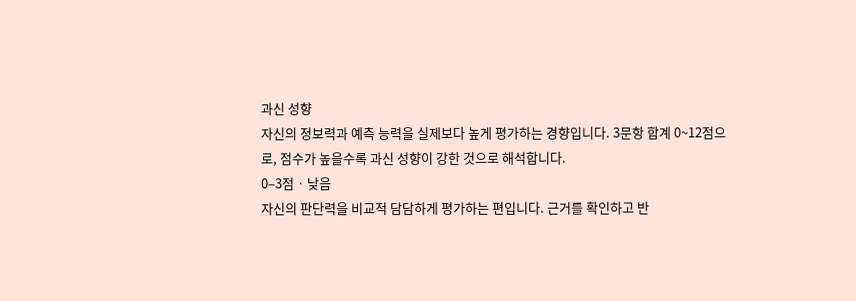과신 성향
자신의 정보력과 예측 능력을 실제보다 높게 평가하는 경향입니다. 3문항 합계 0~12점으로, 점수가 높을수록 과신 성향이 강한 것으로 해석합니다.
0–3점 · 낮음
자신의 판단력을 비교적 담담하게 평가하는 편입니다. 근거를 확인하고 반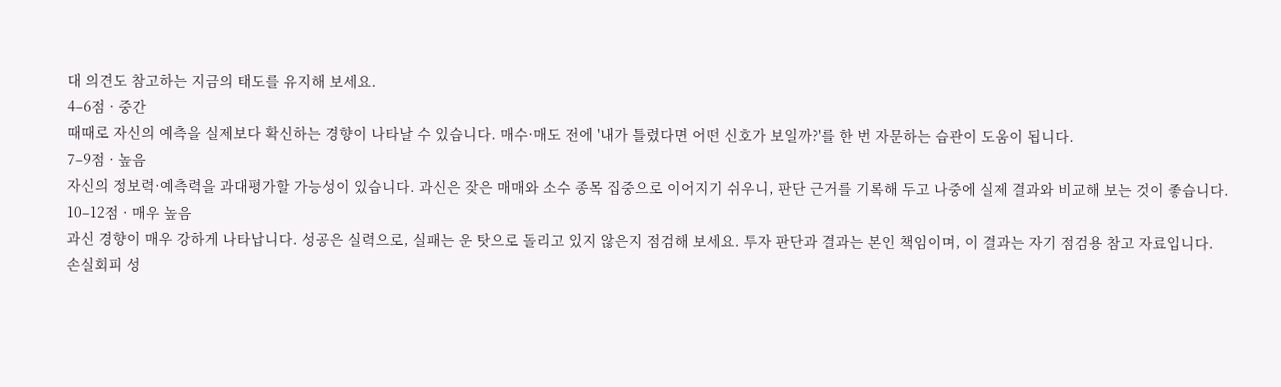대 의견도 참고하는 지금의 태도를 유지해 보세요.
4–6점 · 중간
때때로 자신의 예측을 실제보다 확신하는 경향이 나타날 수 있습니다. 매수·매도 전에 '내가 틀렸다면 어떤 신호가 보일까?'를 한 번 자문하는 습관이 도움이 됩니다.
7–9점 · 높음
자신의 정보력·예측력을 과대평가할 가능성이 있습니다. 과신은 잦은 매매와 소수 종목 집중으로 이어지기 쉬우니, 판단 근거를 기록해 두고 나중에 실제 결과와 비교해 보는 것이 좋습니다.
10–12점 · 매우 높음
과신 경향이 매우 강하게 나타납니다. 성공은 실력으로, 실패는 운 탓으로 돌리고 있지 않은지 점검해 보세요. 투자 판단과 결과는 본인 책임이며, 이 결과는 자기 점검용 참고 자료입니다.
손실회피 성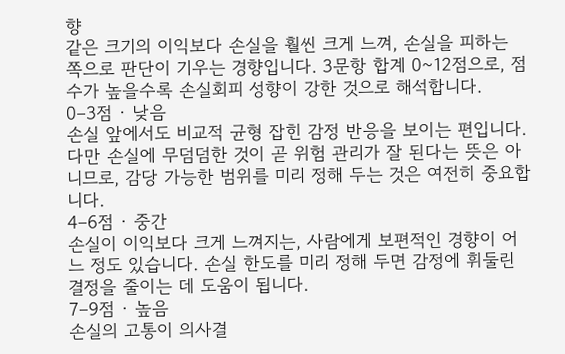향
같은 크기의 이익보다 손실을 훨씬 크게 느껴, 손실을 피하는 쪽으로 판단이 기우는 경향입니다. 3문항 합계 0~12점으로, 점수가 높을수록 손실회피 성향이 강한 것으로 해석합니다.
0–3점 · 낮음
손실 앞에서도 비교적 균형 잡힌 감정 반응을 보이는 편입니다. 다만 손실에 무덤덤한 것이 곧 위험 관리가 잘 된다는 뜻은 아니므로, 감당 가능한 범위를 미리 정해 두는 것은 여전히 중요합니다.
4–6점 · 중간
손실이 이익보다 크게 느껴지는, 사람에게 보편적인 경향이 어느 정도 있습니다. 손실 한도를 미리 정해 두면 감정에 휘둘린 결정을 줄이는 데 도움이 됩니다.
7–9점 · 높음
손실의 고통이 의사결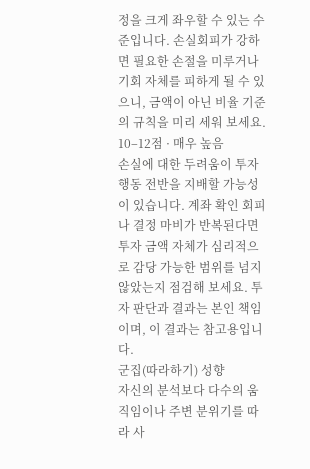정을 크게 좌우할 수 있는 수준입니다. 손실회피가 강하면 필요한 손절을 미루거나 기회 자체를 피하게 될 수 있으니, 금액이 아닌 비율 기준의 규칙을 미리 세워 보세요.
10–12점 · 매우 높음
손실에 대한 두려움이 투자 행동 전반을 지배할 가능성이 있습니다. 계좌 확인 회피나 결정 마비가 반복된다면 투자 금액 자체가 심리적으로 감당 가능한 범위를 넘지 않았는지 점검해 보세요. 투자 판단과 결과는 본인 책임이며, 이 결과는 참고용입니다.
군집(따라하기) 성향
자신의 분석보다 다수의 움직임이나 주변 분위기를 따라 사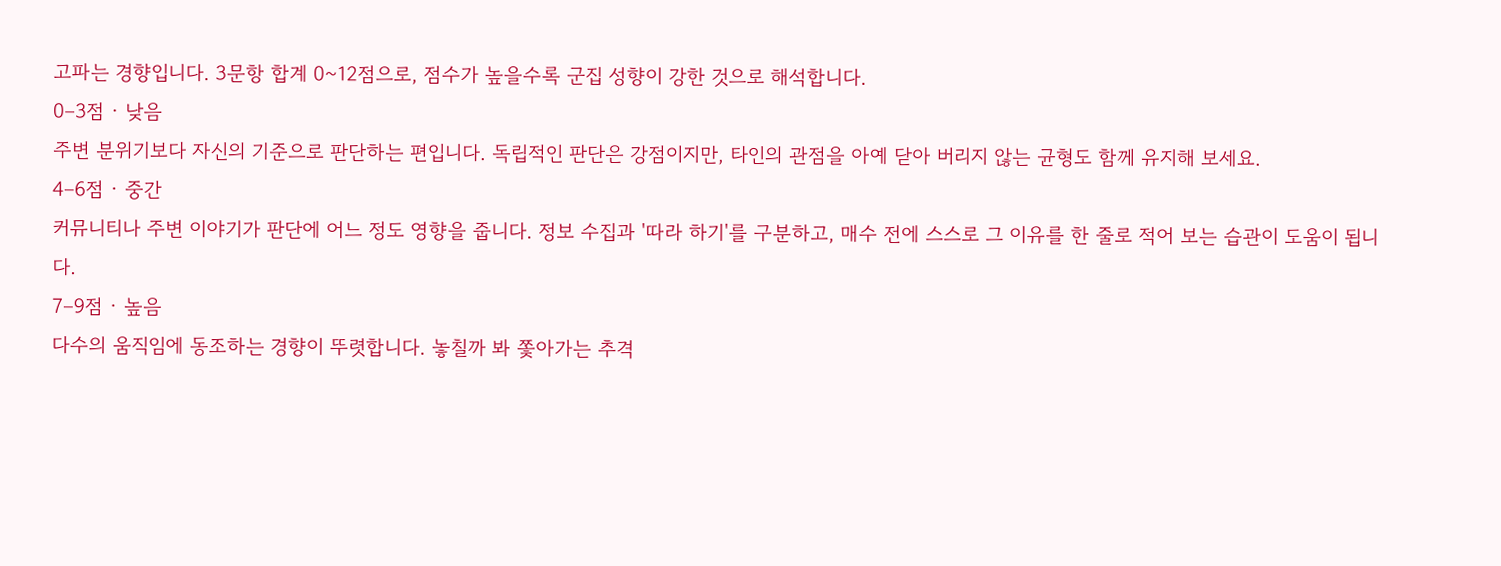고파는 경향입니다. 3문항 합계 0~12점으로, 점수가 높을수록 군집 성향이 강한 것으로 해석합니다.
0–3점 · 낮음
주변 분위기보다 자신의 기준으로 판단하는 편입니다. 독립적인 판단은 강점이지만, 타인의 관점을 아예 닫아 버리지 않는 균형도 함께 유지해 보세요.
4–6점 · 중간
커뮤니티나 주변 이야기가 판단에 어느 정도 영향을 줍니다. 정보 수집과 '따라 하기'를 구분하고, 매수 전에 스스로 그 이유를 한 줄로 적어 보는 습관이 도움이 됩니다.
7–9점 · 높음
다수의 움직임에 동조하는 경향이 뚜렷합니다. 놓칠까 봐 쫓아가는 추격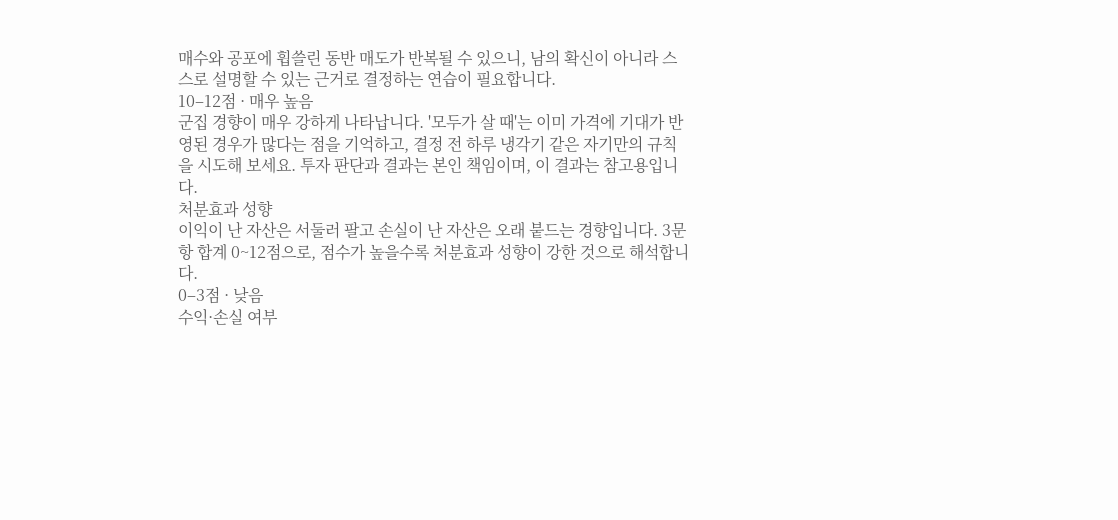매수와 공포에 휩쓸린 동반 매도가 반복될 수 있으니, 남의 확신이 아니라 스스로 설명할 수 있는 근거로 결정하는 연습이 필요합니다.
10–12점 · 매우 높음
군집 경향이 매우 강하게 나타납니다. '모두가 살 때'는 이미 가격에 기대가 반영된 경우가 많다는 점을 기억하고, 결정 전 하루 냉각기 같은 자기만의 규칙을 시도해 보세요. 투자 판단과 결과는 본인 책임이며, 이 결과는 참고용입니다.
처분효과 성향
이익이 난 자산은 서둘러 팔고 손실이 난 자산은 오래 붙드는 경향입니다. 3문항 합계 0~12점으로, 점수가 높을수록 처분효과 성향이 강한 것으로 해석합니다.
0–3점 · 낮음
수익·손실 여부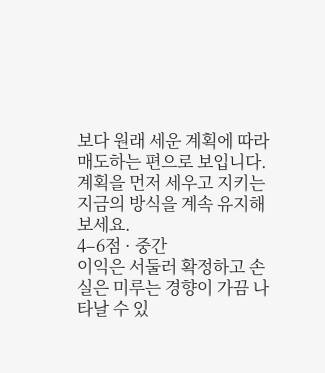보다 원래 세운 계획에 따라 매도하는 편으로 보입니다. 계획을 먼저 세우고 지키는 지금의 방식을 계속 유지해 보세요.
4–6점 · 중간
이익은 서둘러 확정하고 손실은 미루는 경향이 가끔 나타날 수 있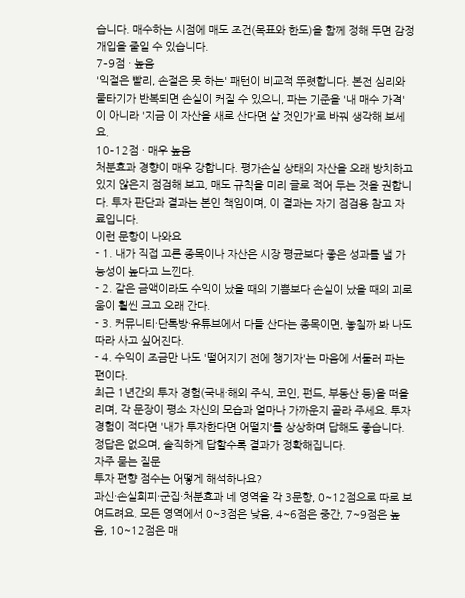습니다. 매수하는 시점에 매도 조건(목표와 한도)을 함께 정해 두면 감정 개입을 줄일 수 있습니다.
7–9점 · 높음
'익절은 빨리, 손절은 못 하는' 패턴이 비교적 뚜렷합니다. 본전 심리와 물타기가 반복되면 손실이 커질 수 있으니, 파는 기준을 '내 매수 가격'이 아니라 '지금 이 자산을 새로 산다면 살 것인가'로 바꿔 생각해 보세요.
10–12점 · 매우 높음
처분효과 경향이 매우 강합니다. 평가손실 상태의 자산을 오래 방치하고 있지 않은지 점검해 보고, 매도 규칙을 미리 글로 적어 두는 것을 권합니다. 투자 판단과 결과는 본인 책임이며, 이 결과는 자기 점검용 참고 자료입니다.
이런 문항이 나와요
- 1. 내가 직접 고른 종목이나 자산은 시장 평균보다 좋은 성과를 낼 가능성이 높다고 느낀다.
- 2. 같은 금액이라도 수익이 났을 때의 기쁨보다 손실이 났을 때의 괴로움이 훨씬 크고 오래 간다.
- 3. 커뮤니티·단톡방·유튜브에서 다들 산다는 종목이면, 놓칠까 봐 나도 따라 사고 싶어진다.
- 4. 수익이 조금만 나도 '떨어지기 전에 챙기자'는 마음에 서둘러 파는 편이다.
최근 1년간의 투자 경험(국내·해외 주식, 코인, 펀드, 부동산 등)을 떠올리며, 각 문장이 평소 자신의 모습과 얼마나 가까운지 골라 주세요. 투자 경험이 적다면 '내가 투자한다면 어떨지'를 상상하며 답해도 좋습니다. 정답은 없으며, 솔직하게 답할수록 결과가 정확해집니다.
자주 묻는 질문
투자 편향 점수는 어떻게 해석하나요?
과신·손실회피·군집·처분효과 네 영역을 각 3문항, 0~12점으로 따로 보여드려요. 모든 영역에서 0~3점은 낮음, 4~6점은 중간, 7~9점은 높음, 10~12점은 매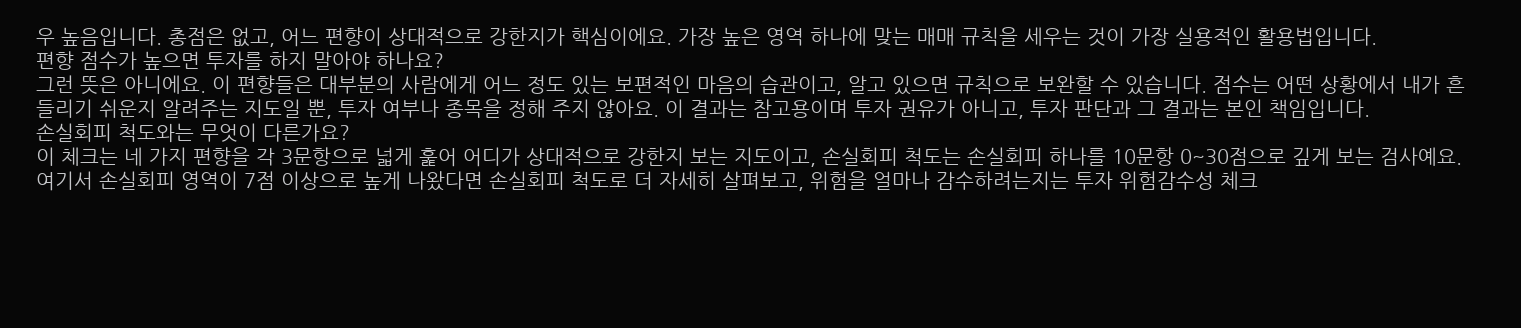우 높음입니다. 총점은 없고, 어느 편향이 상대적으로 강한지가 핵심이에요. 가장 높은 영역 하나에 맞는 매매 규칙을 세우는 것이 가장 실용적인 활용법입니다.
편향 점수가 높으면 투자를 하지 말아야 하나요?
그런 뜻은 아니에요. 이 편향들은 대부분의 사람에게 어느 정도 있는 보편적인 마음의 습관이고, 알고 있으면 규칙으로 보완할 수 있습니다. 점수는 어떤 상황에서 내가 흔들리기 쉬운지 알려주는 지도일 뿐, 투자 여부나 종목을 정해 주지 않아요. 이 결과는 참고용이며 투자 권유가 아니고, 투자 판단과 그 결과는 본인 책임입니다.
손실회피 척도와는 무엇이 다른가요?
이 체크는 네 가지 편향을 각 3문항으로 넓게 훑어 어디가 상대적으로 강한지 보는 지도이고, 손실회피 척도는 손실회피 하나를 10문항 0~30점으로 깊게 보는 검사예요. 여기서 손실회피 영역이 7점 이상으로 높게 나왔다면 손실회피 척도로 더 자세히 살펴보고, 위험을 얼마나 감수하려는지는 투자 위험감수성 체크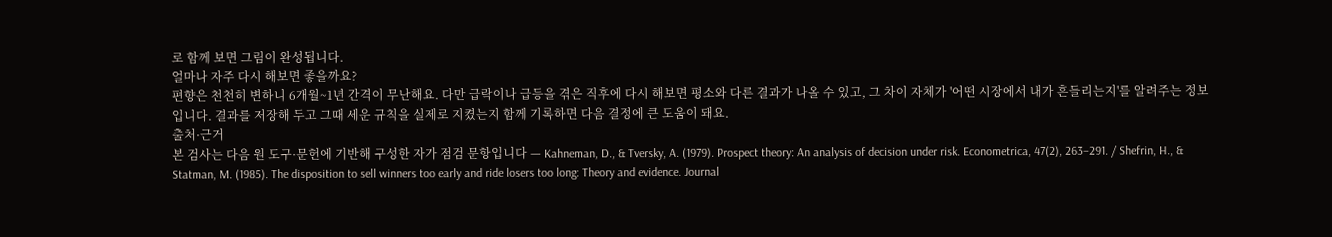로 함께 보면 그림이 완성됩니다.
얼마나 자주 다시 해보면 좋을까요?
편향은 천천히 변하니 6개월~1년 간격이 무난해요. 다만 급락이나 급등을 겪은 직후에 다시 해보면 평소와 다른 결과가 나올 수 있고, 그 차이 자체가 '어떤 시장에서 내가 흔들리는지'를 알려주는 정보입니다. 결과를 저장해 두고 그때 세운 규칙을 실제로 지켰는지 함께 기록하면 다음 결정에 큰 도움이 돼요.
출처·근거
본 검사는 다음 원 도구·문헌에 기반해 구성한 자가 점검 문항입니다 — Kahneman, D., & Tversky, A. (1979). Prospect theory: An analysis of decision under risk. Econometrica, 47(2), 263–291. / Shefrin, H., & Statman, M. (1985). The disposition to sell winners too early and ride losers too long: Theory and evidence. Journal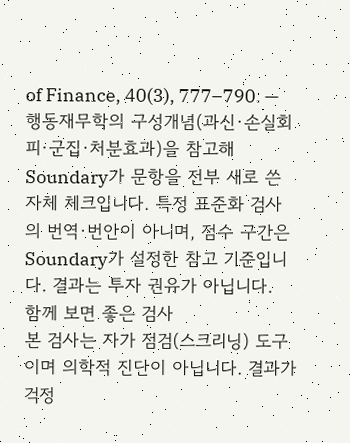of Finance, 40(3), 777–790. — 행동재무학의 구성개념(과신·손실회피·군집·처분효과)을 참고해 Soundary가 문항을 전부 새로 쓴 자체 체크입니다. 특정 표준화 검사의 번역·번안이 아니며, 점수 구간은 Soundary가 설정한 참고 기준입니다. 결과는 투자 권유가 아닙니다.
함께 보면 좋은 검사
본 검사는 자가 점검(스크리닝) 도구이며 의학적 진단이 아닙니다. 결과가 걱정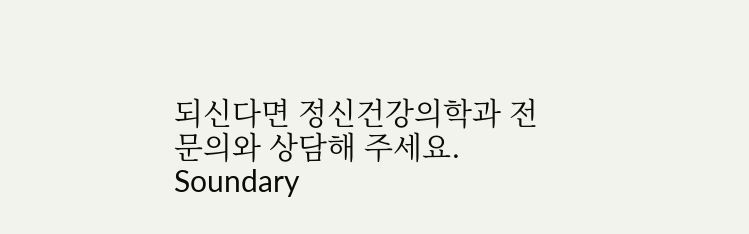되신다면 정신건강의학과 전문의와 상담해 주세요.
Soundary